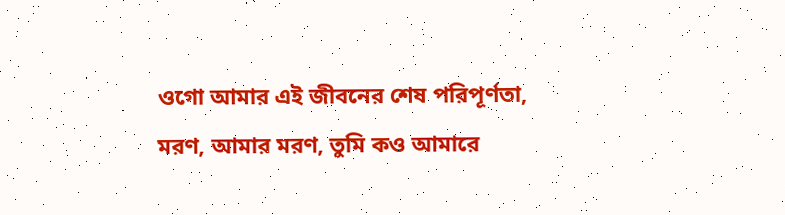ওগো আমার এই জীবনের শেষ পরিপূর্ণতা, মরণ, আমার মরণ, তুমি কও আমারে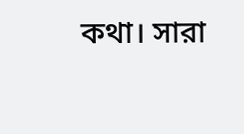কথা। সারা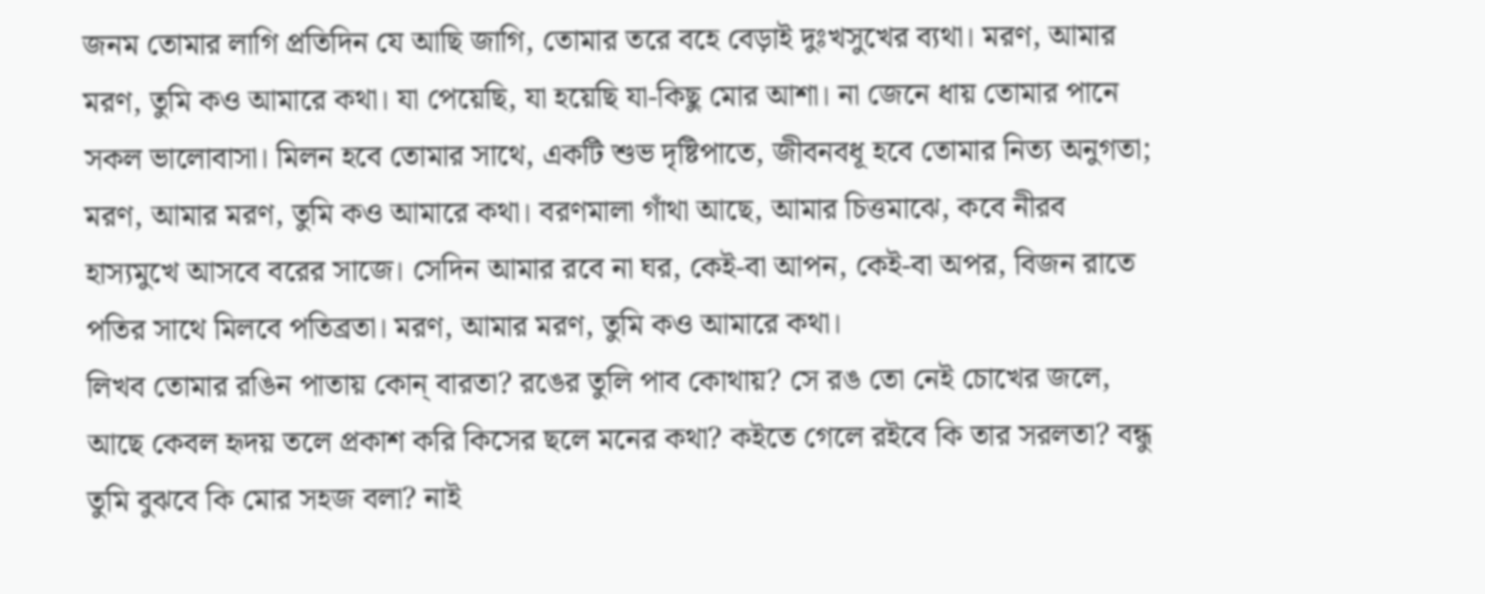জনম তোমার লাগি প্রতিদিন যে আছি জাগি, তোমার তরে বহে বেড়াই দুঃখসুখের ব্যথা। মরণ, আমার মরণ, তুমি কও আমারে কথা। যা পেয়েছি, যা হয়েছি যা-কিছু মোর আশা। না জেনে ধায় তোমার পানে সকল ভালোবাসা। মিলন হবে তোমার সাথে, একটি শুভ দৃষ্টিপাতে, জীবনবধূ হবে তোমার নিত্য অনুগতা; মরণ, আমার মরণ, তুমি কও আমারে কথা। বরণমালা গাঁথা আছে, আমার চিত্তমাঝে, কবে নীরব হাস্যমুখে আসবে বরের সাজে। সেদিন আমার রবে না ঘর, কেই-বা আপন, কেই-বা অপর, বিজন রাতে পতির সাথে মিলবে পতিব্রতা। মরণ, আমার মরণ, তুমি কও আমারে কথা।
লিখব তোমার রঙিন পাতায় কোন্ বারতা? রঙের তুলি পাব কোথায়? সে রঙ তো নেই চোখের জলে, আছে কেবল হৃদয় তলে প্রকাশ করি কিসের ছলে মনের কথা? কইতে গেলে রইবে কি তার সরলতা? বন্ধু তুমি বুঝবে কি মোর সহজ বলা? নাই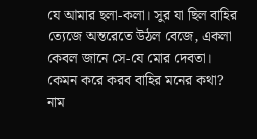যে আমার ছলা-কলা। সুর যা ছিল বাহির ত্যেজে অন্তরেতে উঠল বেজে, একলা কেবল জানে সে-যে মোর দেবতা। কেমন করে করব বাহির মনের কথা?
নাম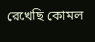রেখেছি কোমল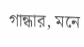গান্ধার, মনে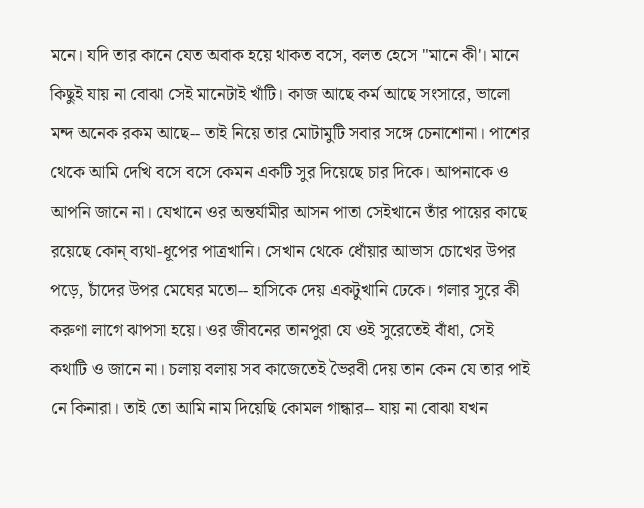মনে। যদি তার কানে যেত অবাক হয়ে থাকত বসে, বলত হেসে "মানে কী'। মানে কিছুই যায় না বোঝা সেই মানেটাই খাঁটি। কাজ আছে কর্ম আছে সংসারে, ভালো মন্দ অনেক রকম আছে-- তাই নিয়ে তার মোটামুটি সবার সঙ্গে চেনাশোনা। পাশের থেকে আমি দেখি বসে বসে কেমন একটি সুর দিয়েছে চার দিকে। আপনাকে ও আপনি জানে না। যেখানে ওর অন্তর্যামীর আসন পাতা সেইখানে তাঁর পায়ের কাছে রয়েছে কোন্ ব্যথা-ধূপের পাত্রখানি। সেখান থেকে ধোঁয়ার আভাস চোখের উপর পড়ে, চাঁদের উপর মেঘের মতো-- হাসিকে দেয় একটুখানি ঢেকে। গলার সুরে কী করুণা লাগে ঝাপসা হয়ে। ওর জীবনের তানপুরা যে ওই সুরেতেই বাঁধা, সেই কথাটি ও জানে না। চলায় বলায় সব কাজেতেই ভৈরবী দেয় তান কেন যে তার পাই নে কিনারা। তাই তো আমি নাম দিয়েছি কোমল গান্ধার-- যায় না বোঝা যখন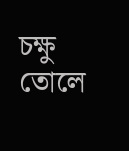চক্ষু তোলে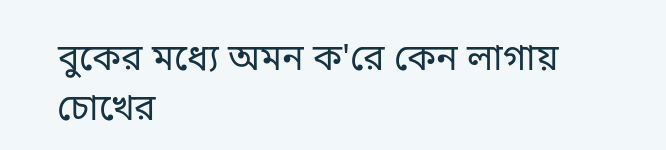বুকের মধ্যে অমন ক'রে কেন লাগায় চোখের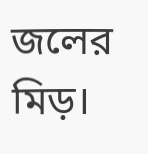জলের মিড়।